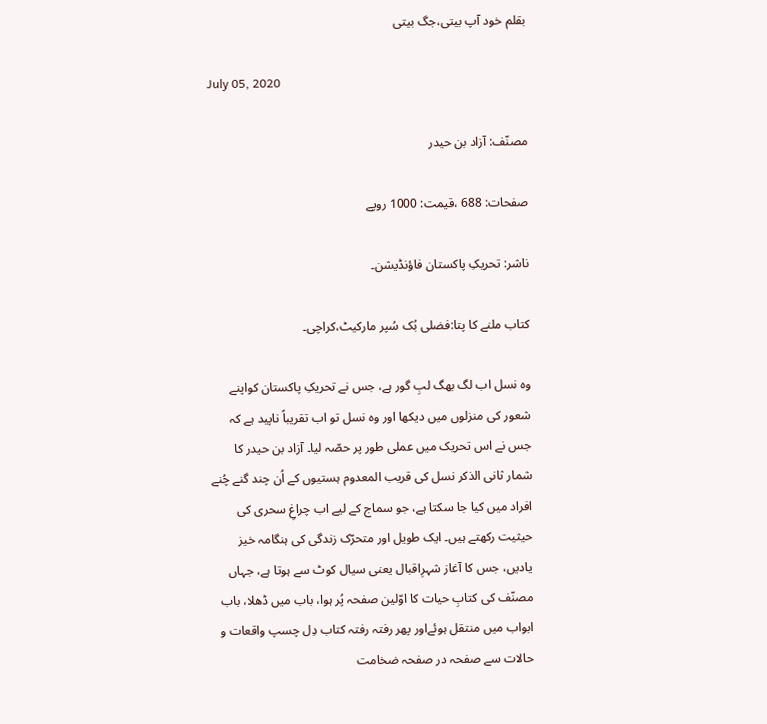بقلم خود آپ بیتی،جگ بیتی

July 05, 2020

مصنّف: آزاد بن حیدر

صفحات: 688 ،قیمت: 1000 روپے

ناشر: تحریکِ پاکستان فاؤنڈیشن۔

کتاب ملنے کا پتا:فضلی بُک سُپر مارکیٹ،کراچی۔

وہ نسل اب لگ بھگ لبِ گور ہے، جس نے تحریکِ پاکستان کواپنے شعور کی منزلوں میں دیکھا اور وہ نسل تو اب تقریباً ناپید ہے کہ جس نے اس تحریک میں عملی طور پر حصّہ لیا۔ آزاد بن حیدر کا شمار ثانی الذکر نسل کی قریب المعدوم ہستیوں کے اُن چند گنے چُنے افراد میں کیا جا سکتا ہے، جو سماج کے لیے اب چراغِ سحری کی حیثیت رکھتے ہیں۔ ایک طویل اور متحرّک زندگی کی ہنگامہ خیز یادیں، جس کا آغاز شہرِاقبال یعنی سیال کوٹ سے ہوتا ہے، جہاں مصنّف کی کتابِ حیات کا اوّلین صفحہ پُر ہوا، باب میں ڈھلا، باب ابواب میں منتقل ہوئےاور پھر رفتہ رفتہ کتاب دِل چسپ واقعات و حالات سے صفحہ در صفحہ ضخامت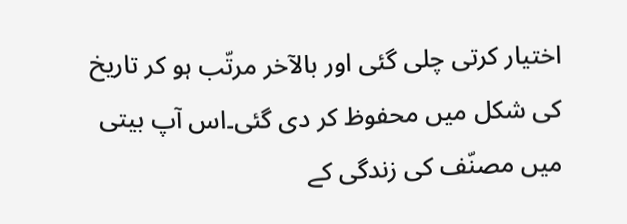اختیار کرتی چلی گئی اور بالآخر مرتّب ہو کر تاریخ کی شکل میں محفوظ کر دی گئی۔اس آپ بیتی میں مصنّف کی زندگی کے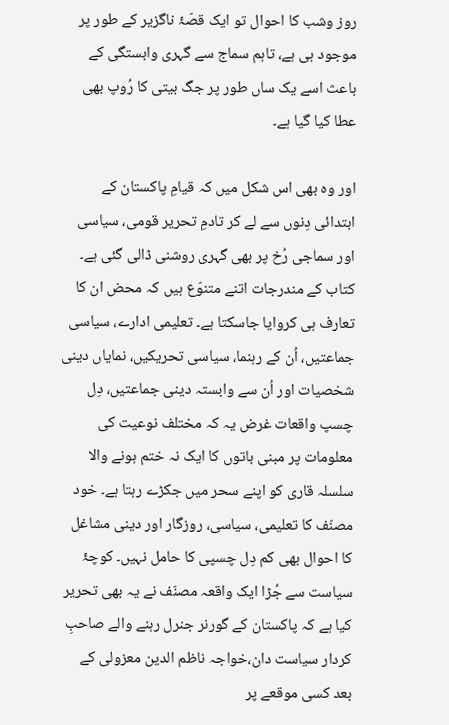روز وشب کا احوال تو ایک قصّۂ ناگزیر کے طور پر موجود ہی ہے، تاہم سماج سے گہری وابستگی کے باعث اسے یک ساں طور پر جگ بیتی کا رُوپ بھی عطا کیا گیا ہے۔

اور وہ بھی اس شکل میں کہ قیامِ پاکستان کے ابتدائی دِنوں سے لے کر تادمِ تحریر قومی، سیاسی اور سماجی رُخ پر بھی گہری روشنی ڈالی گئی ہے۔ کتاب کے مندرجات اتنے متنوّع ہیں کہ محض ان کا تعارف ہی کروایا جاسکتا ہے۔ تعلیمی ادارے، سیاسی جماعتیں، اُن کے رہنما، سیاسی تحریکیں، نمایاں دینی شخصیات اور اُن سے وابستہ دینی جماعتیں، دِل چسپ واقعات غرض یہ کہ مختلف نوعیت کی معلومات پر مبنی باتوں کا ایک نہ ختم ہونے والا سلسلہ قاری کو اپنے سحر میں جکڑے رہتا ہے۔ خود مصنّف کا تعلیمی، سیاسی، روزگار اور دینی مشاغل کا احوال بھی کم دِل چسپی کا حامل نہیں۔ کوچۂ سیاست سے جُڑا ایک واقعہ مصنّف نے یہ بھی تحریر کیا ہے کہ پاکستان کے گورنر جنرل رہنے والے صاحبِ کردار سیاست دان،خواجہ ناظم الدین معزولی کے بعد کسی موقعے پر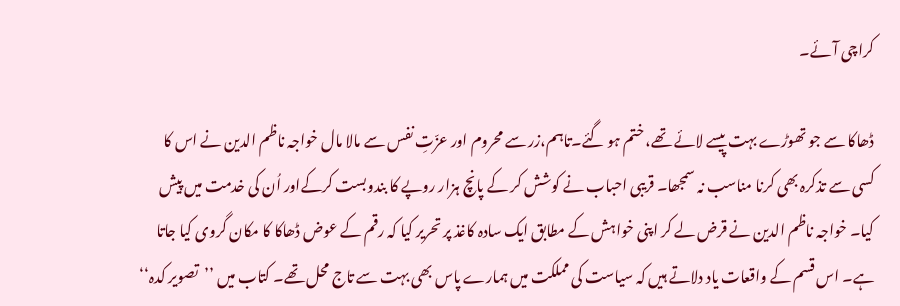کراچی آئے۔

ڈھاکا سے جو تھوڑے بہت پیسے لائے تھے، ختم ہو گئے۔تاہم،زر سے محروم اور عزّتِ نفس سے مالا مال خواجہ ناظم الدین نے اس کا کسی سے تذکرہ بھی کرنا مناسب نہ سمجھا۔ قریبی احباب نے کوشش کر کے پانچ ہزار روپے کا بندوبست کرکےاور اُن کی خدمت میں پیش کیا۔ خواجہ ناظم الدین نے قرض لے کر اپنی خواہش کے مطابق ایک سادہ کاغذ پر تحریر کیا کہ رقم کے عوض ڈھاکا کا مکان گروی کیا جاتا ہے۔ اس قسم کے واقعات یاد دلاتے ہیں کہ سیاست کی مملکت میں ہمارے پاس بھی بہت سے تاج محل تھے۔ کتاب میں ’’تصویر کدہ‘‘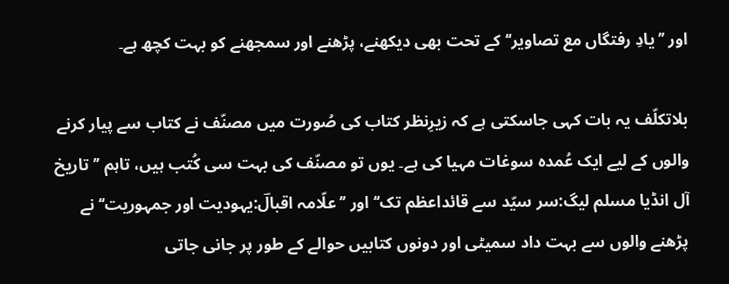اور ’’یادِ رفتگاں مع تصاویر‘‘ کے تحت بھی دیکھنے، پڑھنے اور سمجھنے کو بہت کچھ ہے۔

بلاتکلّف یہ بات کہی جاسکتی ہے کہ زیرِنظر کتاب کی صُورت میں مصنّف نے کتاب سے پیار کرنے والوں کے لیے ایک عُمدہ سوغات مہیا کی ہے۔ یوں تو مصنّف کی بہت سی کُتب ہیں، تاہم ’’تاریخ آل انڈیا مسلم لیگ:سر سیّد سے قائداعظم تک‘‘اور ’’علّامہ اقبالؔ:یہودیت اور جمہوریت‘‘نے پڑھنے والوں سے بہت داد سمیٹی اور دونوں کتابیں حوالے کے طور پر جانی جاتی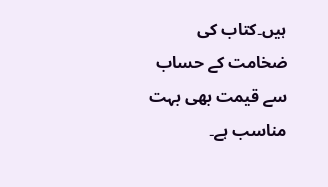ہیں۔کتاب کی ضخامت کے حساب سے قیمت بھی بہت مناسب ہے۔